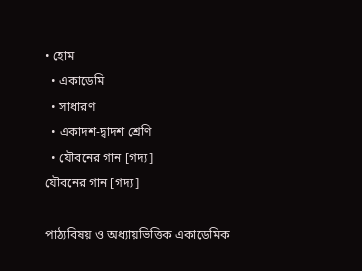• হোম
  • একাডেমি
  • সাধারণ
  • একাদশ-দ্বাদশ শ্রেণি
  • যৌবনের গান [গদ্য]
যৌবনের গান [গদ্য]

পাঠ্যবিষয় ও অধ্যায়ভিত্তিক একাডেমিক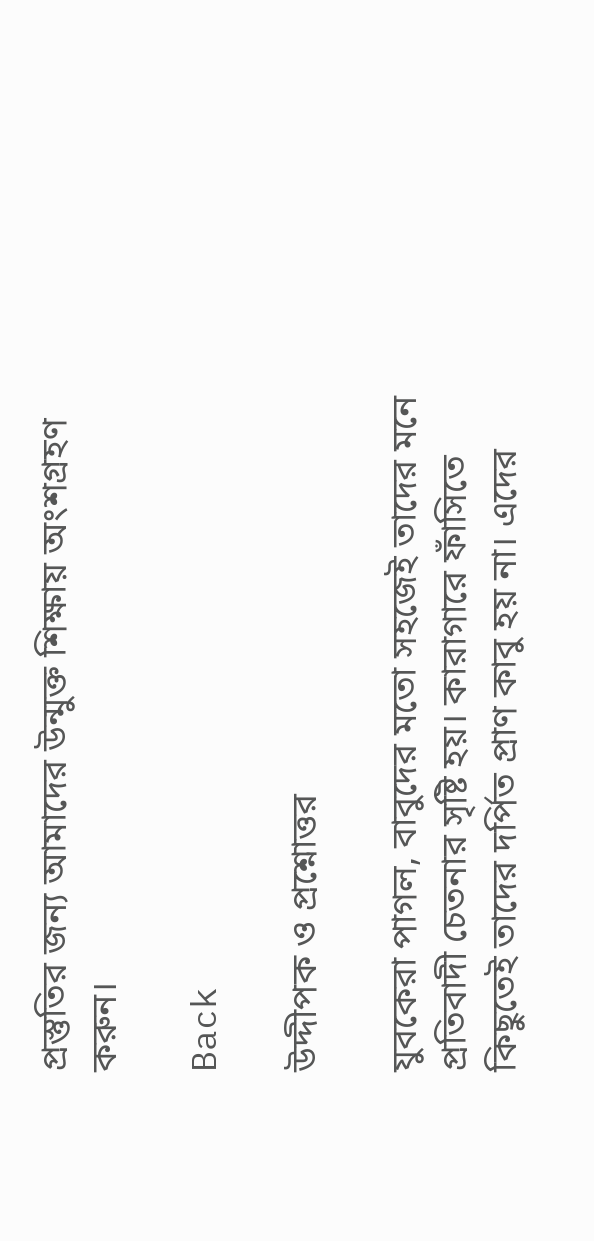প্রস্তুতির জন্য আমাদের উন্মুক্ত শিক্ষায় অংশগ্রহণ করুন।

Back

উদ্দীপক ও প্রশ্নোত্তর

যুবকেরা পাগল, বাবুদের মতো সহজেই তাদের মনে প্রতিবাদী চেতনার সৃষ্টি হয়। কারাগারে ফাঁসিতে কিছুতেই তাদের দর্পিত প্রাণ কাবু হয় না। এদের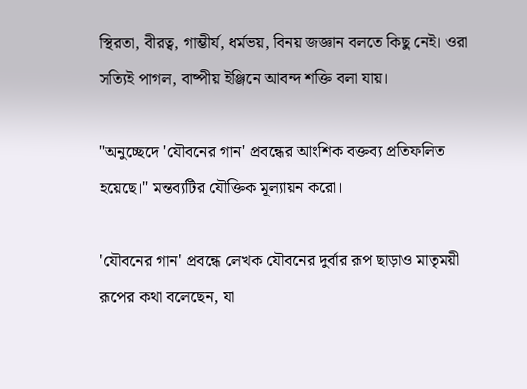স্থিরতা, বীরত্ব, গাম্ভীর্য, ধর্মভয়, বিনয় জজ্ঞান বলতে কিছু নেই। ওরা সত্যিই পাগল, বাষ্পীয় ইঞ্জিনে আবন্দ শক্তি বলা যায়।

"অনুচ্ছেদে 'যৌবনের গান' প্রবন্ধের আংশিক বক্তব্য প্রতিফলিত হয়েছে।" মন্তব্যটির যৌক্তিক মূল্যায়ন করো।

'যৌবনের গান' প্রবন্ধে লেখক যৌবনের দুর্বার রূপ ছাড়াও মাতৃময়ী রূপের কথা বলেছেন, যা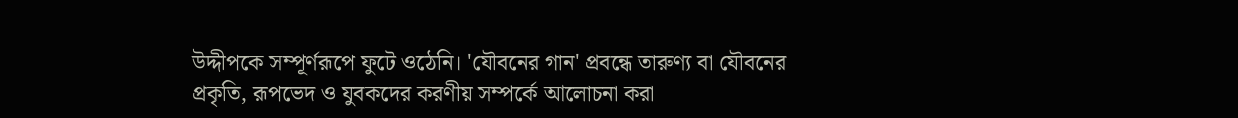উদ্দীপকে সম্পূর্ণরূপে ফুটে ওঠেনি। 'যৌবনের গান' প্রবন্ধে তারুণ্য বা যৌবনের প্রকৃতি, রূপভেদ ও যুবকদের করণীয় সম্পর্কে আলোচনা করা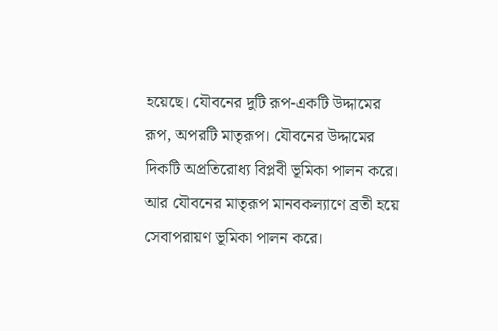হয়েছে। যৌবনের দুটি রূপ-একটি উদ্দামের রূপ, অপরটি মাতৃরূপ। যৌবনের উদ্দামের দিকটি অপ্রতিরোধ্য বিপ্লবী ভূমিকা পালন করে। আর যৌবনের মাতৃরূপ মানবকল্যাণে ব্রতী হয়ে সেবাপরায়ণ ভূমিকা পালন করে।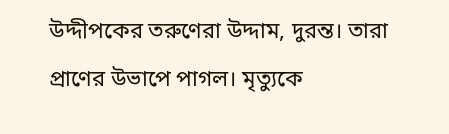উদ্দীপকের তরুণেরা উদ্দাম, দুরন্ত। তারা প্রাণের উভাপে পাগল। মৃত্যুকে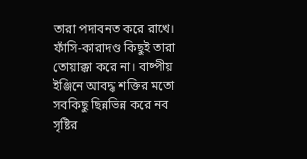তারা পদাবনত করে রাখে। ফাঁসি-কারাদণ্ড কিছুই তারা তোয়াক্কা করে না। বাষ্পীয় ইঞ্জিনে আবদ্ধ শক্তির মতো সবকিছু ছিন্নভিন্ন করে নব সৃষ্টির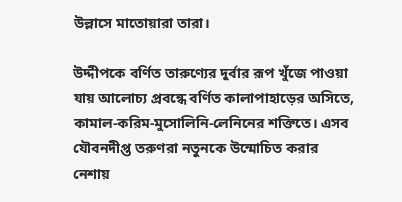উল্লাসে মাতোয়ারা তারা।

উদ্দীপকে বর্ণিত তারুণ্যের দুর্বার রূপ খুঁজে পাওয়া যায় আলোচ্য প্রবন্ধে বর্ণিত কালাপাহাড়ের অসিতে, কামাল-করিম-মুসোলিনি-লেনিনের শক্তিতে। এসব যৌবনদীপ্ত তরুণরা নতুনকে উন্মোচিত করার নেশায়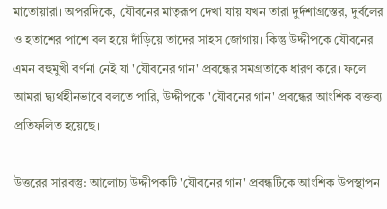মাতোয়ারা। অপরদিকে, যৌবনের মাতৃরূপ দেখা যায় যখন তারা দুর্দশাগ্রস্তের, দুর্বলের ও হতাশের পাশে বল হয়ে দাঁড়িয়ে তাদের সাহস জোগায়। কিন্তু উদ্দীপকে যৌবনের এমন বহুমুখী বর্ণনা নেই যা 'যৌবনের গান' প্রবন্ধের সমগ্রতাকে ধারণ করে। ফলে আমরা দ্ব্যর্থহীনভাবে বলতে পারি, উদ্দীপকে 'যৌবনের গান' প্রবন্ধের আংশিক বক্তব্য প্রতিফলিত হয়েছে।

উত্তরের সারবস্তু: আলোচ্য উদ্দীপকটি 'যৌবনের গান' প্রবন্ধটিকে আংশিক উপস্থাপন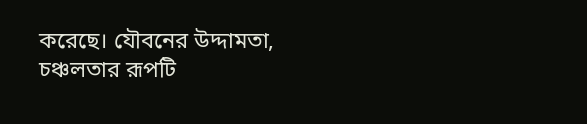করেছে। যৌবনের উদ্দামতা, চঞ্চলতার রূপটি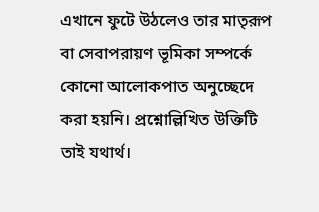এখানে ফুটে উঠলেও তার মাতৃরূপ বা সেবাপরায়ণ ভূমিকা সম্পর্কে কোনো আলোকপাত অনুচ্ছেদে করা হয়নি। প্রশ্নোল্লিখিত উক্তিটি তাই যথার্থ।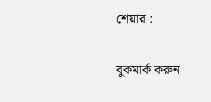শেয়ার :

বুকমার্ক করুন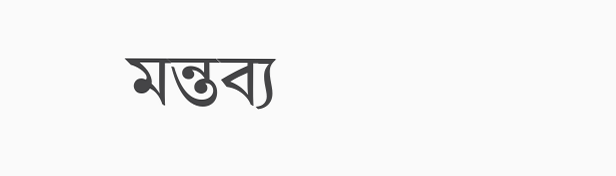মন্তব্য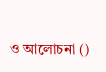ও আলোচনা ()